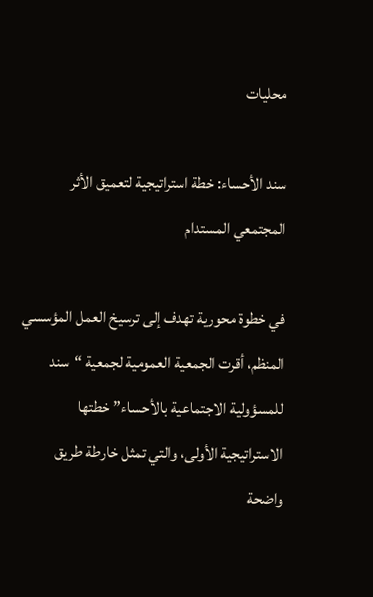محليات

سند الأحساء: خطة استراتيجية لتعميق الأثر المجتمعي المستدام

في خطوة محورية تهدف إلى ترسيخ العمل المؤسسي المنظم، أقرت الجمعية العمومية لجمعية “سند للمسؤولية الاجتماعية بالأحساء” خطتها الاستراتيجية الأولى، والتي تمثل خارطة طريق واضحة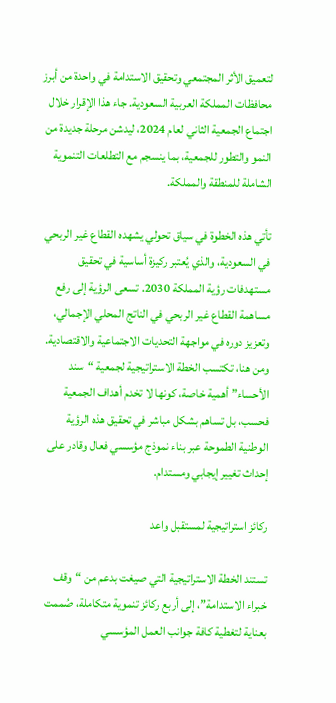لتعميق الأثر المجتمعي وتحقيق الاستدامة في واحدة من أبرز محافظات المملكة العربية السعودية. جاء هذا الإقرار خلال اجتماع الجمعية الثاني لعام 2024، ليدشن مرحلة جديدة من النمو والتطور للجمعية، بما ينسجم مع التطلعات التنموية الشاملة للمنطقة والمملكة.

تأتي هذه الخطوة في سياق تحولي يشهده القطاع غير الربحي في السعودية، والذي يُعتبر ركيزة أساسية في تحقيق مستهدفات رؤية المملكة 2030. تسعى الرؤية إلى رفع مساهمة القطاع غير الربحي في الناتج المحلي الإجمالي، وتعزيز دوره في مواجهة التحديات الاجتماعية والاقتصادية. ومن هنا، تكتسب الخطة الاستراتيجية لجمعية “سند الأحساء” أهمية خاصة، كونها لا تخدم أهداف الجمعية فحسب، بل تساهم بشكل مباشر في تحقيق هذه الرؤية الوطنية الطموحة عبر بناء نموذج مؤسسي فعال وقادر على إحداث تغيير إيجابي ومستدام.

ركائز استراتيجية لمستقبل واعد

تستند الخطة الاستراتيجية التي صيغت بدعم من “وقف خبراء الاستدامة”، إلى أربع ركائز تنموية متكاملة، صُممت بعناية لتغطية كافة جوانب العمل المؤسسي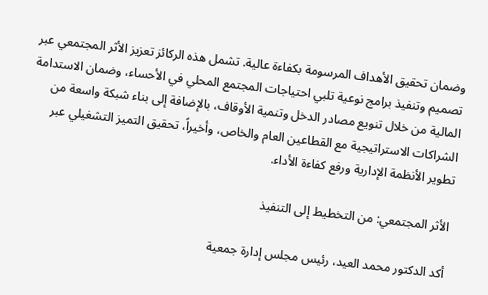وضمان تحقيق الأهداف المرسومة بكفاءة عالية. تشمل هذه الركائز تعزيز الأثر المجتمعي عبر تصميم وتنفيذ برامج نوعية تلبي احتياجات المجتمع المحلي في الأحساء، وضمان الاستدامة المالية من خلال تنويع مصادر الدخل وتنمية الأوقاف، بالإضافة إلى بناء شبكة واسعة من الشراكات الاستراتيجية مع القطاعين العام والخاص، وأخيراً، تحقيق التميز التشغيلي عبر تطوير الأنظمة الإدارية ورفع كفاءة الأداء.

الأثر المجتمعي: من التخطيط إلى التنفيذ

أكد الدكتور محمد العيد، رئيس مجلس إدارة جمعية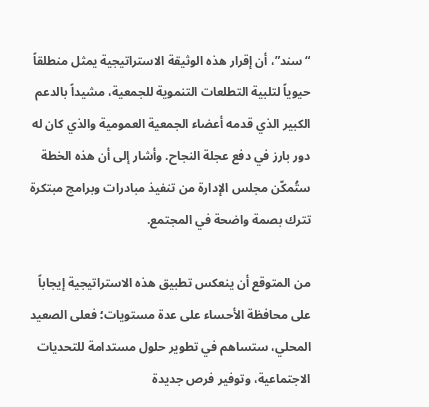“سند”، أن إقرار هذه الوثيقة الاستراتيجية يمثل منطلقاً حيوياً لتلبية التطلعات التنموية للجمعية، مشيداً بالدعم الكبير الذي قدمه أعضاء الجمعية العمومية والذي كان له دور بارز في دفع عجلة النجاح. وأشار إلى أن هذه الخطة ستُمكّن مجلس الإدارة من تنفيذ مبادرات وبرامج مبتكرة تترك بصمة واضحة في المجتمع.

من المتوقع أن ينعكس تطبيق هذه الاستراتيجية إيجاباً على محافظة الأحساء على عدة مستويات؛ فعلى الصعيد المحلي، ستساهم في تطوير حلول مستدامة للتحديات الاجتماعية، وتوفير فرص جديدة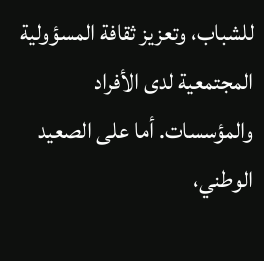للشباب، وتعزيز ثقافة المسؤولية المجتمعية لدى الأفراد والمؤسسات. أما على الصعيد الوطني،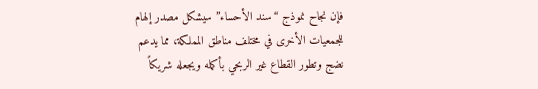فإن نجاح نموذج “سند الأحساء” سيشكل مصدر إلهام للجمعيات الأخرى في مختلف مناطق المملكة، مما يدعم نضج وتطور القطاع غير الربحي بأكمله ويجعله شريكاً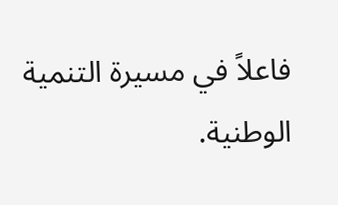فاعلاً في مسيرة التنمية الوطنية.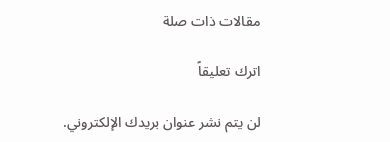مقالات ذات صلة

اترك تعليقاً

لن يتم نشر عنوان بريدك الإلكتروني.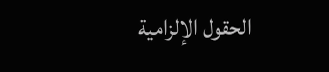الحقول الإلزامية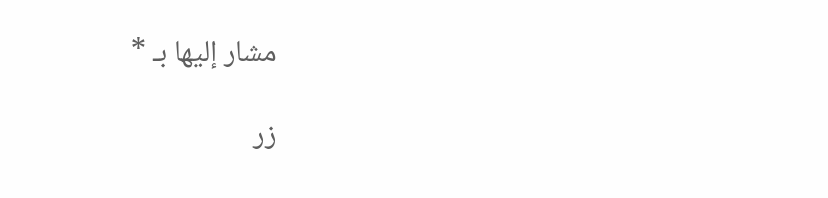مشار إليها بـ *

زر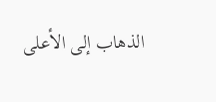الذهاب إلى الأعلى